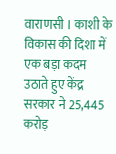वाराणसी । काशी के विकास की दिशा में एक बड़ा कदम उठाते हुए केंद्र सरकार ने 25,445 करोड़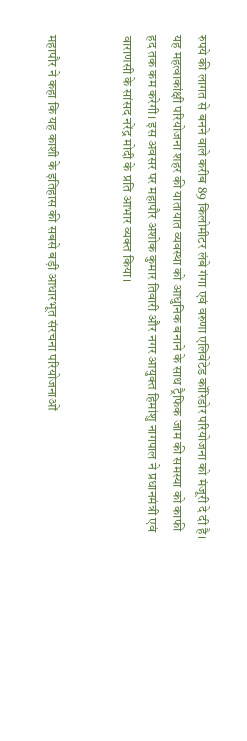रुपये की लागत से बनने वाले करीब 89 किलोमीटर लंबे गंगा एवं वरुणा एलिवेटेड कॉरिडोर परियोजना को मंजूरी दे दी है। यह महत्वाकांक्षी परियोजना शहर की यातायात व्यवस्था को आधुनिक बनाने के साथ ट्रैफिक जाम की समस्या को काफी हद तक कम करेगी। इस अवसर पर महापौर अशोक कुमार तिवारी और नगर आयुक्त हिमांशु नागपाल ने प्रधानमंत्री एवं वाराणसी के सांसद नरेंद्र मोदी के प्रति आभार व्यक्त किया।


महापौर ने कहा कि यह काशी के इतिहास की सबसे बड़ी आधारभूत संरचना परियोजनाओं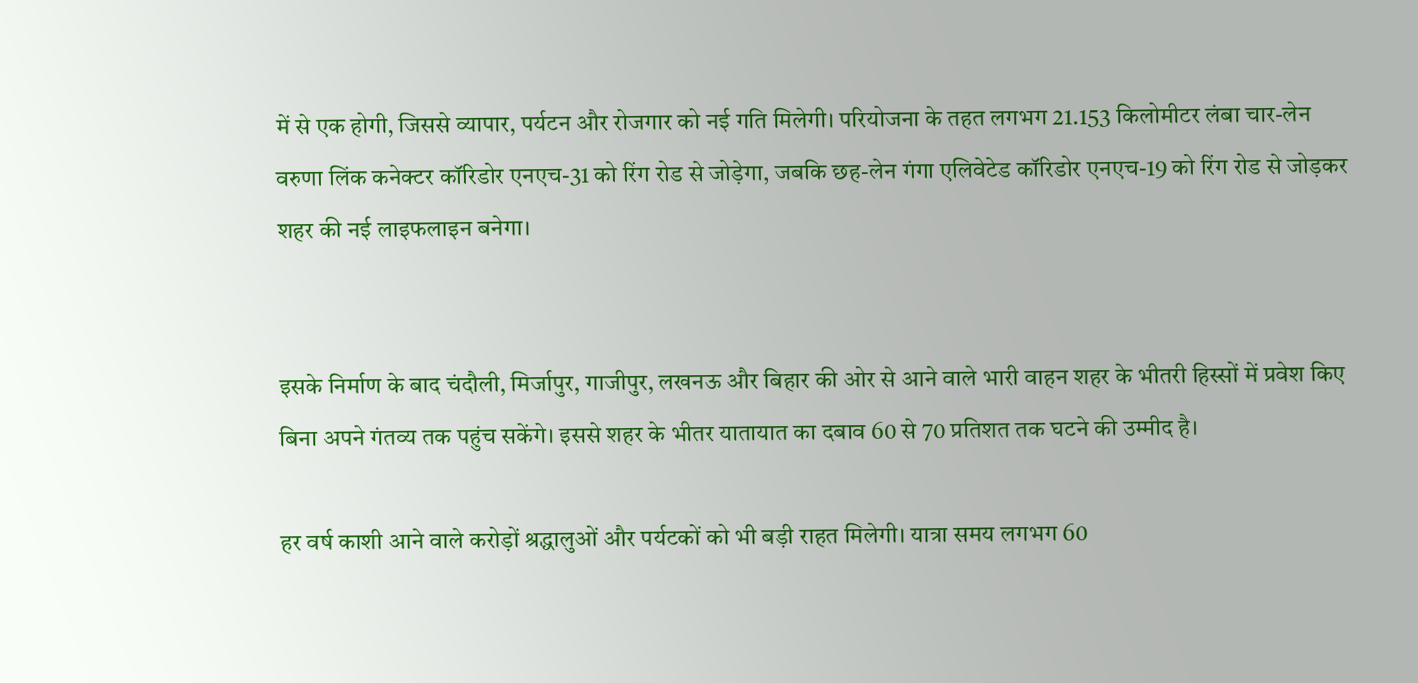में से एक होगी, जिससे व्यापार, पर्यटन और रोजगार को नई गति मिलेगी। परियोजना के तहत लगभग 21.153 किलोमीटर लंबा चार-लेन वरुणा लिंक कनेक्टर कॉरिडोर एनएच-31 को रिंग रोड से जोड़ेगा, जबकि छह-लेन गंगा एलिवेटेड कॉरिडोर एनएच-19 को रिंग रोड से जोड़कर शहर की नई लाइफलाइन बनेगा।


इसके निर्माण के बाद चंदौली, मिर्जापुर, गाजीपुर, लखनऊ और बिहार की ओर से आने वाले भारी वाहन शहर के भीतरी हिस्सों में प्रवेश किए बिना अपने गंतव्य तक पहुंच सकेंगे। इससे शहर के भीतर यातायात का दबाव 60 से 70 प्रतिशत तक घटने की उम्मीद है।

हर वर्ष काशी आने वाले करोड़ों श्रद्धालुओं और पर्यटकों को भी बड़ी राहत मिलेगी। यात्रा समय लगभग 60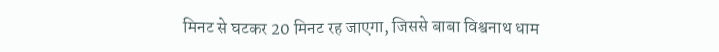मिनट से घटकर 20 मिनट रह जाएगा, जिससे बाबा विश्वनाथ धाम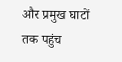और प्रमुख घाटों तक पहुंच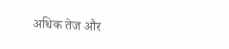अधिक तेज और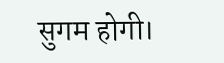सुगम होगी।